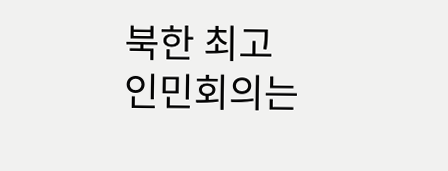북한 최고인민회의는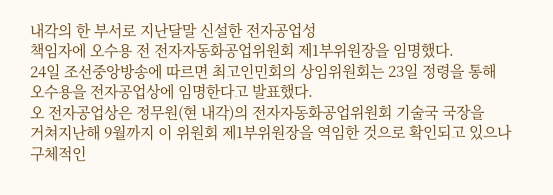내각의 한 부서로 지난달말 신설한 전자공업성
책임자에 오수용 전 전자자동화공업위원회 제1부위원장을 임명했다.
24일 조선중앙방송에 따르면 최고인민회의 상임위원회는 23일 정령을 통해
오수용을 전자공업상에 임명한다고 발표했다.
오 전자공업상은 정무원(현 내각)의 전자자동화공업위원회 기술국 국장을
거쳐지난해 9월까지 이 위원회 제1부위원장을 역임한 것으로 확인되고 있으나
구체적인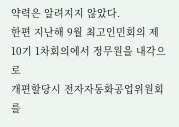약력은 알려지지 않았다.
한편 지난해 9월 최고인민회의 제10기 1차회의에서 정무원을 내각으로
개편할당시 전자자동화공업위원회를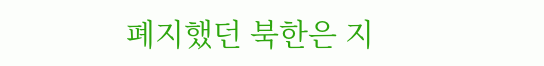폐지했던 북한은 지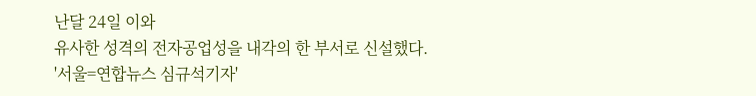난달 24일 이와
유사한 성격의 전자공업성을 내각의 한 부서로 신설했다.
'서울=연합뉴스 심규석기자'